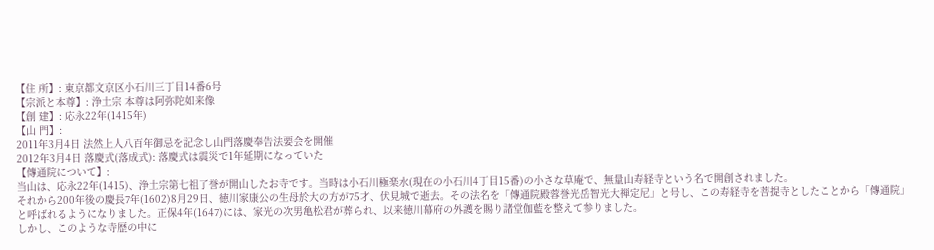【住 所】: 東京都文京区小石川三丁目14番6号
【宗派と本尊】: 浄土宗 本尊は阿弥陀如来像
【創 建】: 応永22年(1415年)
【山 門】:
2011年3月4日 法然上人八百年御忌を記念し山門落慶奉告法要会を開催
2012年3月4日 落慶式(落成式): 落慶式は震災で1年延期になっていた
【傳通院について】:
当山は、応永22年(1415)、浄土宗第七祖了誉が開山したお寺です。当時は小石川極楽水(現在の小石川4丁目15番)の小さな草庵で、無量山寿経寺という名で開創されました。
それから200年後の慶長7年(1602)8月29日、徳川家康公の生母於大の方が75才、伏見城で逝去。その法名を「傳通院殿蓉誉光岳智光大禅定尼」と号し、この寿経寺を菩提寺としたことから「傳通院」と呼ばれるようになりました。正保4年(1647)には、家光の次男亀松君が葬られ、以来徳川幕府の外護を賜り諸堂伽藍を整えて参りました。
しかし、このような寺歴の中に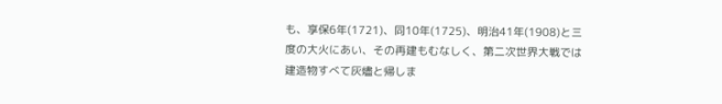も、享保6年(1721)、同10年(1725)、明治41年(1908)と三度の大火にあい、その再建もむなしく、第二次世界大戦では建造物すべて灰燼と帰しま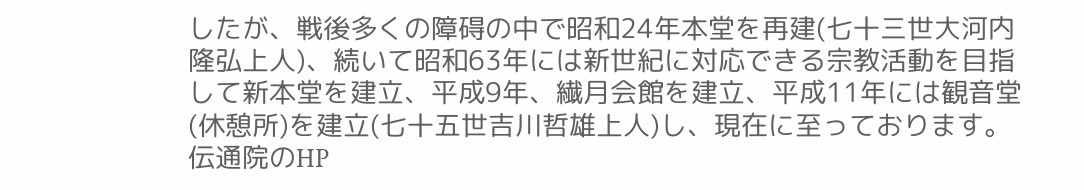したが、戦後多くの障碍の中で昭和24年本堂を再建(七十三世大河内隆弘上人)、続いて昭和63年には新世紀に対応できる宗教活動を目指して新本堂を建立、平成9年、繊月会館を建立、平成11年には観音堂(休憩所)を建立(七十五世吉川哲雄上人)し、現在に至っております。伝通院のHP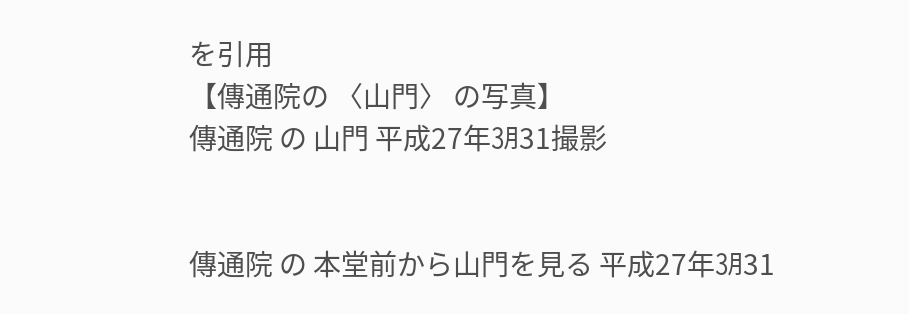を引用
【傳通院の 〈山門〉 の写真】
傳通院 の 山門 平成27年㋂31撮影


傳通院 の 本堂前から山門を見る 平成27年㋂31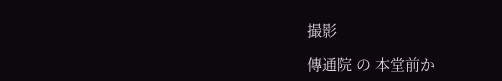撮影

傳通院 の 本堂前か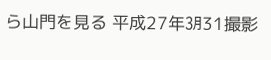ら山門を見る 平成27年㋂31撮影